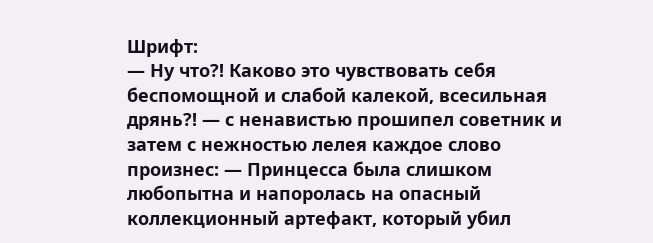Шрифт:
— Ну что?! Каково это чувствовать себя беспомощной и слабой калекой, всесильная дрянь?! — с ненавистью прошипел советник и затем с нежностью лелея каждое слово произнес: — Принцесса была слишком любопытна и напоролась на опасный коллекционный артефакт, который убил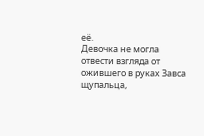её.
Девочка не могла отвести взгляда от ожившего в руках Завса щупальца,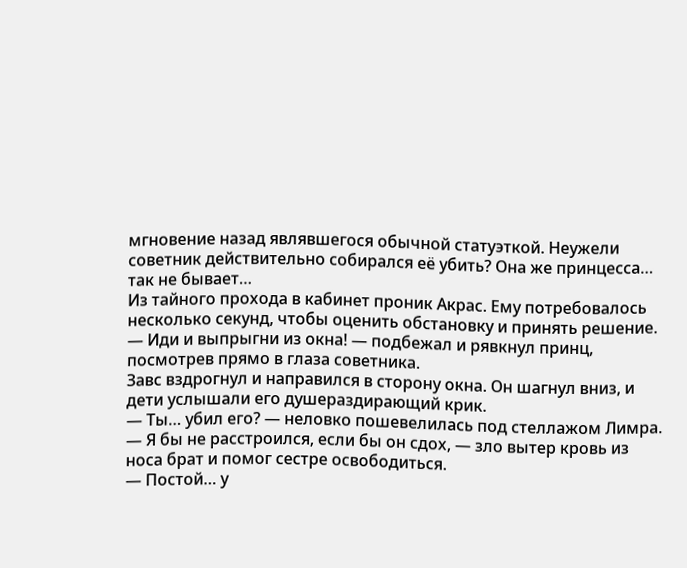мгновение назад являвшегося обычной статуэткой. Неужели советник действительно собирался её убить? Она же принцесса… так не бывает…
Из тайного прохода в кабинет проник Акрас. Ему потребовалось несколько секунд, чтобы оценить обстановку и принять решение.
— Иди и выпрыгни из окна! — подбежал и рявкнул принц, посмотрев прямо в глаза советника.
Завс вздрогнул и направился в сторону окна. Он шагнул вниз, и дети услышали его душераздирающий крик.
— Ты… убил его? — неловко пошевелилась под стеллажом Лимра.
— Я бы не расстроился, если бы он сдох, — зло вытер кровь из носа брат и помог сестре освободиться.
— Постой… у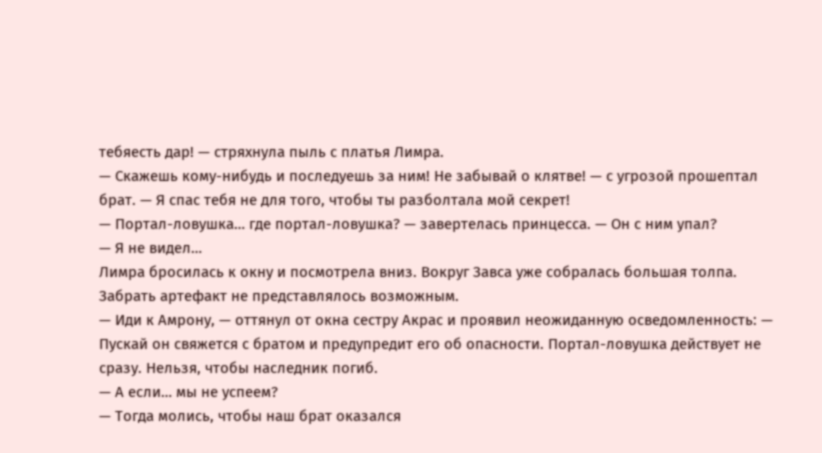тебяесть дар! — стряхнула пыль с платья Лимра.
— Скажешь кому-нибудь и последуешь за ним! Не забывай о клятве! — с угрозой прошептал брат. — Я спас тебя не для того, чтобы ты разболтала мой секрет!
— Портал-ловушка… где портал-ловушка? — завертелась принцесса. — Он с ним упал?
— Я не видел…
Лимра бросилась к окну и посмотрела вниз. Вокруг Завса уже собралась большая толпа. Забрать артефакт не представлялось возможным.
— Иди к Амрону, — оттянул от окна сестру Акрас и проявил неожиданную осведомленность: — Пускай он свяжется с братом и предупредит его об опасности. Портал-ловушка действует не сразу. Нельзя, чтобы наследник погиб.
— А если… мы не успеем?
— Тогда молись, чтобы наш брат оказался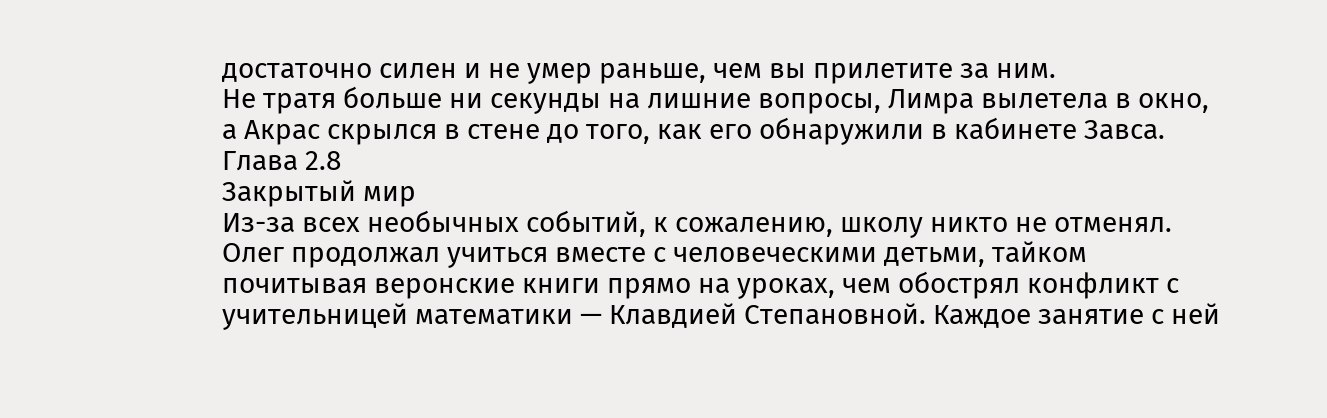достаточно силен и не умер раньше, чем вы прилетите за ним.
Не тратя больше ни секунды на лишние вопросы, Лимра вылетела в окно, а Акрас скрылся в стене до того, как его обнаружили в кабинете Завса.
Глава 2.8
Закрытый мир
Из-за всех необычных событий, к сожалению, школу никто не отменял. Олег продолжал учиться вместе с человеческими детьми, тайком почитывая веронские книги прямо на уроках, чем обострял конфликт с учительницей математики — Клавдией Степановной. Каждое занятие с ней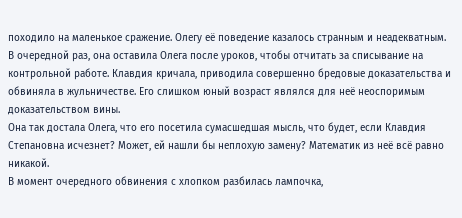походило на маленькое сражение. Олегу её поведение казалось странным и неадекватным.
В очередной раз, она оставила Олега после уроков, чтобы отчитать за списывание на контрольной работе. Клавдия кричала, приводила совершенно бредовые доказательства и обвиняла в жульничестве. Его слишком юный возраст являлся для неё неоспоримым доказательством вины.
Она так достала Олега, что его посетила сумасшедшая мысль, что будет, если Клавдия Степановна исчезнет? Может, ей нашли бы неплохую замену? Математик из неё всё равно никакой.
В момент очередного обвинения с хлопком разбилась лампочка,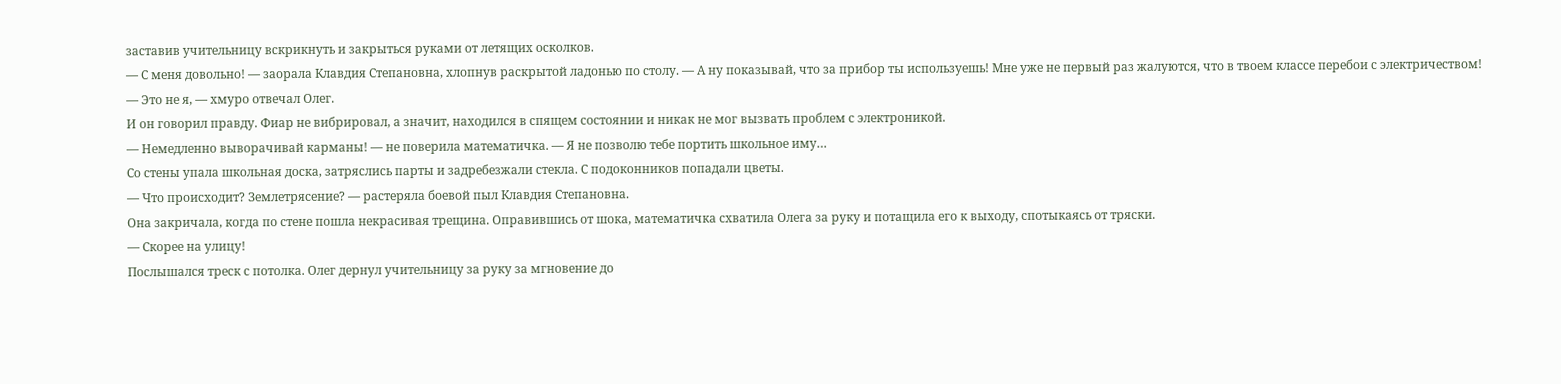заставив учительницу вскрикнуть и закрыться руками от летящих осколков.
— С меня довольно! — заорала Клавдия Степановна, хлопнув раскрытой ладонью по столу. — А ну показывай, что за прибор ты используешь! Мне уже не первый раз жалуются, что в твоем классе перебои с электричеством!
— Это не я, — хмуро отвечал Олег.
И он говорил правду. Фиар не вибрировал, а значит, находился в спящем состоянии и никак не мог вызвать проблем с электроникой.
— Немедленно выворачивай карманы! — не поверила математичка. — Я не позволю тебе портить школьное иму…
Со стены упала школьная доска, затряслись парты и задребезжали стекла. С подоконников попадали цветы.
— Что происходит? Землетрясение? — растеряла боевой пыл Клавдия Степановна.
Она закричала, когда по стене пошла некрасивая трещина. Оправившись от шока, математичка схватила Олега за руку и потащила его к выходу, спотыкаясь от тряски.
— Скорее на улицу!
Послышался треск с потолка. Олег дернул учительницу за руку за мгновение до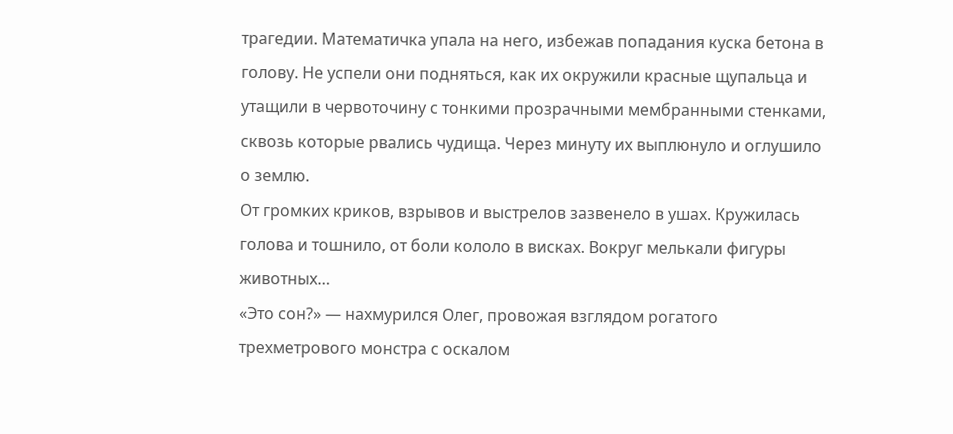трагедии. Математичка упала на него, избежав попадания куска бетона в голову. Не успели они подняться, как их окружили красные щупальца и утащили в червоточину с тонкими прозрачными мембранными стенками, сквозь которые рвались чудища. Через минуту их выплюнуло и оглушило о землю.
От громких криков, взрывов и выстрелов зазвенело в ушах. Кружилась голова и тошнило, от боли кололо в висках. Вокруг мелькали фигуры животных…
«Это сон?» — нахмурился Олег, провожая взглядом рогатого трехметрового монстра с оскалом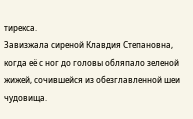тирекса.
Завизжала сиреной Клавдия Степановна, когда её с ног до головы обляпало зеленой жижей, сочившейся из обезглавленной шеи чудовища.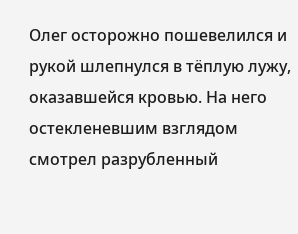Олег осторожно пошевелился и рукой шлепнулся в тёплую лужу, оказавшейся кровью. На него остекленевшим взглядом смотрел разрубленный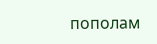пополам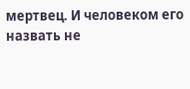мертвец. И человеком его назвать не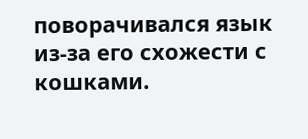поворачивался язык из-за его схожести с кошками.